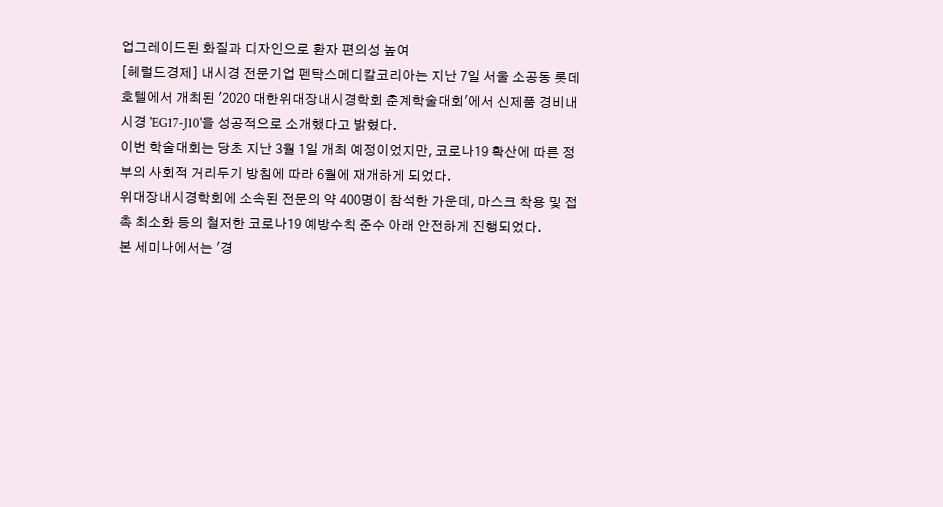업그레이드된 화질과 디자인으로 환자 편의성 높여
[헤럴드경제] 내시경 전문기업 펜탁스메디칼코리아는 지난 7일 서울 소공동 롯데호텔에서 개최된 '2020 대한위대장내시경학회 춘계학술대회'에서 신제품 경비내시경 'EG17-J10'을 성공적으로 소개했다고 밝혔다.
이번 학술대회는 당초 지난 3월 1일 개최 예정이었지만, 코로나19 확산에 따른 정부의 사회적 거리두기 방침에 따라 6월에 재개하게 되었다.
위대장내시경학회에 소속된 전문의 약 400명이 참석한 가운데, 마스크 착용 및 접촉 최소화 등의 철저한 코로나19 예방수칙 준수 아래 안전하게 진행되었다.
본 세미나에서는 '경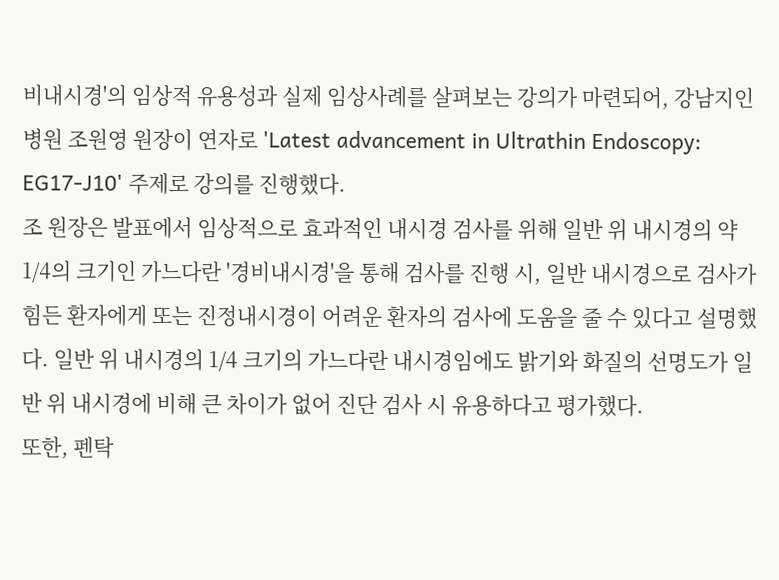비내시경'의 임상적 유용성과 실제 임상사례를 살펴보는 강의가 마련되어, 강남지인병원 조원영 원장이 연자로 'Latest advancement in Ultrathin Endoscopy: EG17-J10' 주제로 강의를 진행했다.
조 원장은 발표에서 임상적으로 효과적인 내시경 검사를 위해 일반 위 내시경의 약 1/4의 크기인 가느다란 '경비내시경'을 통해 검사를 진행 시, 일반 내시경으로 검사가 힘든 환자에게 또는 진정내시경이 어려운 환자의 검사에 도움을 줄 수 있다고 설명했다. 일반 위 내시경의 1/4 크기의 가느다란 내시경임에도 밝기와 화질의 선명도가 일반 위 내시경에 비해 큰 차이가 없어 진단 검사 시 유용하다고 평가했다.
또한, 펜탁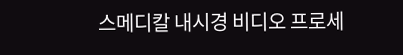스메디칼 내시경 비디오 프로세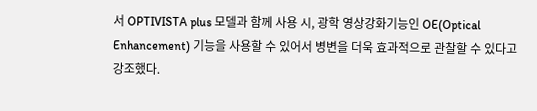서 OPTIVISTA plus 모델과 함께 사용 시, 광학 영상강화기능인 OE(Optical Enhancement) 기능을 사용할 수 있어서 병변을 더욱 효과적으로 관찰할 수 있다고 강조했다.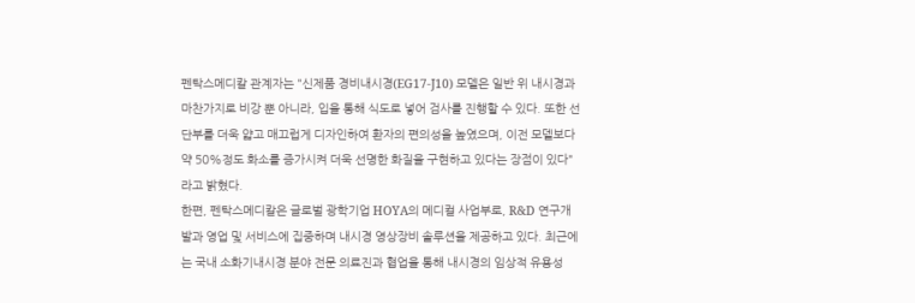펜탁스메디칼 관계자는 "신제품 경비내시경(EG17-J10) 모델은 일반 위 내시경과 마찬가지로 비강 뿐 아니라, 입을 통해 식도로 넣어 검사를 진행할 수 있다. 또한 선단부를 더욱 얇고 매끄럽게 디자인하여 환자의 편의성을 높였으며, 이전 모델보다 약 50%정도 화소를 증가시켜 더욱 선명한 화질을 구현하고 있다는 장점이 있다"라고 밝혔다.
한편, 펜탁스메디칼은 글로벌 광학기업 HOYA의 메디컬 사업부로, R&D 연구개발과 영업 및 서비스에 집중하며 내시경 영상장비 솔루션을 제공하고 있다. 최근에는 국내 소화기내시경 분야 전문 의료진과 협업을 통해 내시경의 임상적 유용성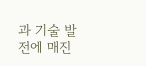과 기술 발전에 매진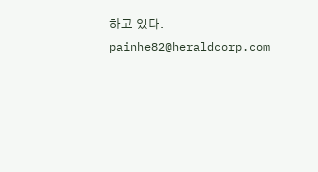하고 있다.
painhe82@heraldcorp.com